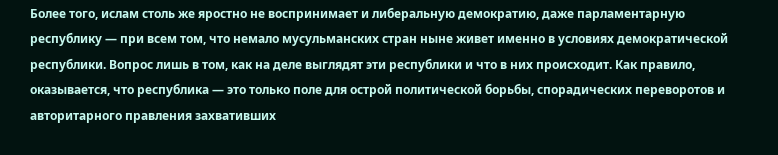Более того, ислам столь же яростно не воспринимает и либеральную демократию, даже парламентарную республику — при всем том, что немало мусульманских стран ныне живет именно в условиях демократической республики. Вопрос лишь в том, как на деле выглядят эти республики и что в них происходит. Как правило, оказывается, что республика — это только поле для острой политической борьбы, спорадических переворотов и авторитарного правления захвативших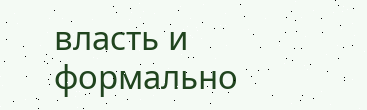власть и формально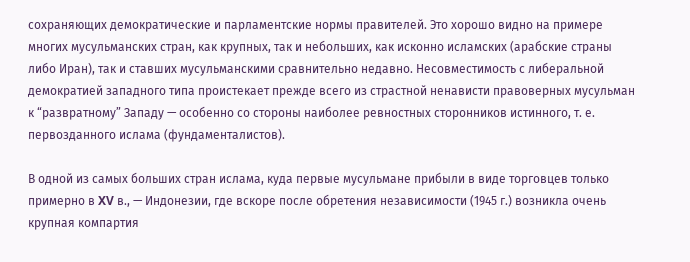сохраняющих демократические и парламентские нормы правителей. Это хорошо видно на примере многих мусульманских стран, как крупных, так и небольших, как исконно исламских (арабские страны либо Иран), так и ставших мусульманскими сравнительно недавно. Несовместимость с либеральной демократией западного типа проистекает прежде всего из страстной ненависти правоверных мусульман к “развратному” Западу — особенно со стороны наиболее ревностных сторонников истинного, т. е. первозданного ислама (фундаменталистов).

В одной из самых больших стран ислама, куда первые мусульмане прибыли в виде торговцев только примерно в XV в., — Индонезии, где вскоре после обретения независимости (1945 г.) возникла очень крупная компартия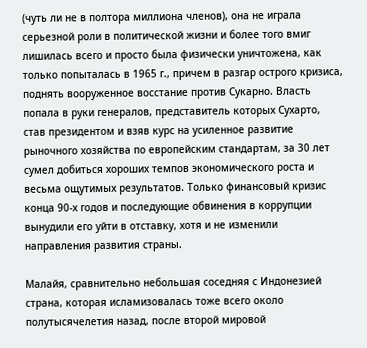(чуть ли не в полтора миллиона членов), она не играла серьезной роли в политической жизни и более того вмиг лишилась всего и просто была физически уничтожена, как только попыталась в 1965 г., причем в разгар острого кризиса, поднять вооруженное восстание против Сукарно. Власть попала в руки генералов, представитель которых Сухарто, став президентом и взяв курс на усиленное развитие рыночного хозяйства по европейским стандартам, за 30 лет сумел добиться хороших темпов экономического роста и весьма ощутимых результатов. Только финансовый кризис конца 90-х годов и последующие обвинения в коррупции вынудили его уйти в отставку, хотя и не изменили направления развития страны.

Малайя, сравнительно небольшая соседняя с Индонезией страна, которая исламизовалась тоже всего около полутысячелетия назад, после второй мировой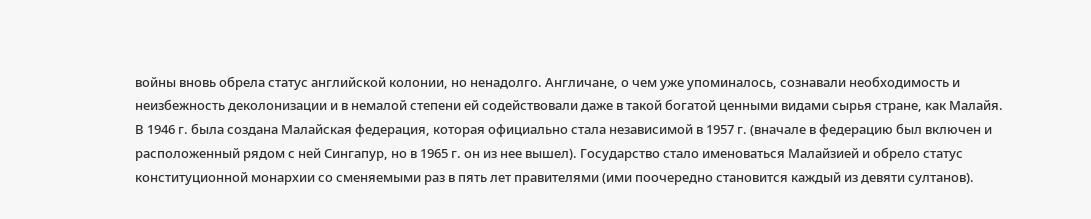войны вновь обрела статус английской колонии, но ненадолго. Англичане, о чем уже упоминалось, сознавали необходимость и неизбежность деколонизации и в немалой степени ей содействовали даже в такой богатой ценными видами сырья стране, как Малайя. В 1946 г. была создана Малайская федерация, которая официально стала независимой в 1957 г. (вначале в федерацию был включен и расположенный рядом с ней Сингапур, но в 1965 г. он из нее вышел). Государство стало именоваться Малайзией и обрело статус конституционной монархии со сменяемыми раз в пять лет правителями (ими поочередно становится каждый из девяти султанов).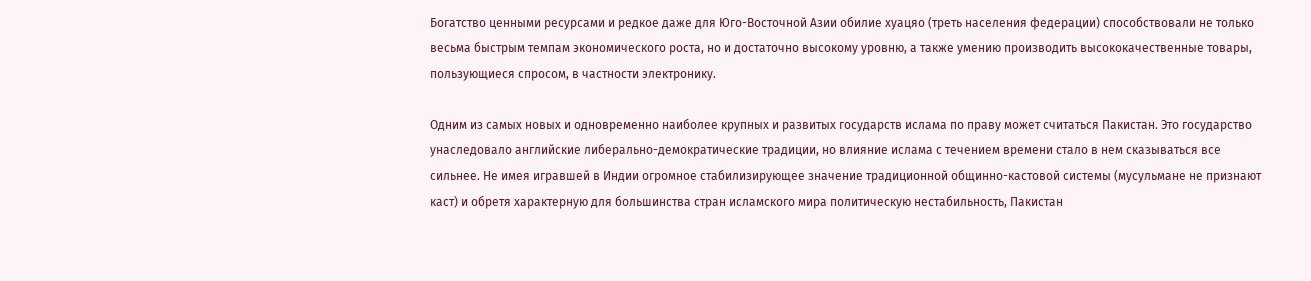Богатство ценными ресурсами и редкое даже для Юго-Восточной Азии обилие хуацяо (треть населения федерации) способствовали не только весьма быстрым темпам экономического роста, но и достаточно высокому уровню, а также умению производить высококачественные товары, пользующиеся спросом, в частности электронику.

Одним из самых новых и одновременно наиболее крупных и развитых государств ислама по праву может считаться Пакистан. Это государство унаследовало английские либерально-демократические традиции, но влияние ислама с течением времени стало в нем сказываться все сильнее. Не имея игравшей в Индии огромное стабилизирующее значение традиционной общинно-кастовой системы (мусульмане не признают каст) и обретя характерную для большинства стран исламского мира политическую нестабильность, Пакистан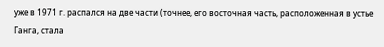уже в 1971 г. распался на две части (точнее, его восточная часть, расположенная в устье Ганга, стала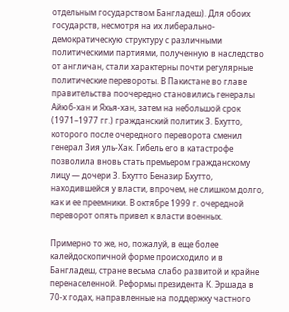отдельным государством Бангладеш). Для обоих государств, несмотря на их либерально-демократическую структуру с различными политическими партиями, полученную в наследство от англичан, стали характерны почти регулярные политические перевороты. В Пакистане во главе правительства поочередно становились генералы Айюб-хан и Яхья-хан, затем на небольшой срок (1971–1977 гг.) гражданский политик 3. Бхутто, которого после очередного переворота сменил генерал Зия уль-Хак. Гибель его в катастрофе позволила вновь стать премьером гражданскому лицу — дочери 3. Бхутто Беназир Бхутто, находившейся у власти, впрочем, не слишком долго, как и ее преемники. В октябре 1999 г. очередной переворот опять привел к власти военных.

Примерно то же, но, пожалуй, в еще более калейдоскопичной форме происходило и в Бангладеш, стране весьма слабо развитой и крайне перенаселенной. Реформы президента К. Эршада в 70-х годах, направленные на поддержку частного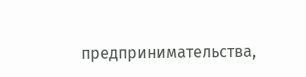предпринимательства,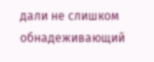дали не слишком обнадеживающий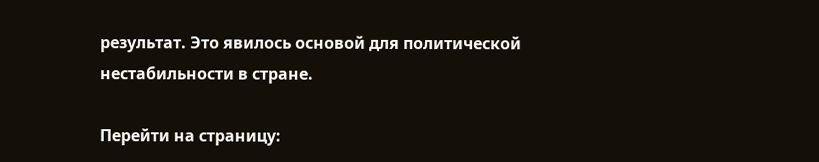результат. Это явилось основой для политической нестабильности в стране.

Перейти на страницу: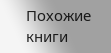Похожие книги